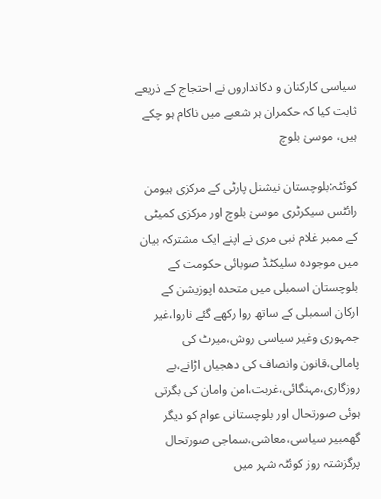سیاسی کارکنان و دکانداروں نے احتجاج کے ذریعے ثابت کیا کہ حکمران ہر شعبے میں ناکام ہو چکے ہیں، موسیٰ بلوچ

کوئٹہ:بلوچستان نیشنل پارٹی کے مرکزی ہیومن رائٹس سیکرٹری موسیٰ بلوچ اور مرکزی کمیٹی کے ممبر غلام نبی مری نے اپنے ایک مشترکہ بیان میں موجودہ سلیکٹڈ صوبائی حکومت کے بلوچستان اسمبلی میں متحدہ اپوزیشن کے ارکان اسمبلی کے ساتھ روا رکھے گئے ناروا،غیر جمہوری وغیر سیاسی روش،میرٹ کی پامالی،قانون وانصاف کی دھجیاں اڑانے،بے روزگاری،مہنگائی،غربت،امن وامان کی بگرتی ہوئی صورتحال اور بلوچستانی عوام کو دیگر گھمبیر سیاسی،معاشی،سماجی صورتحال پرگزشتہ روز کوئٹہ شہر میں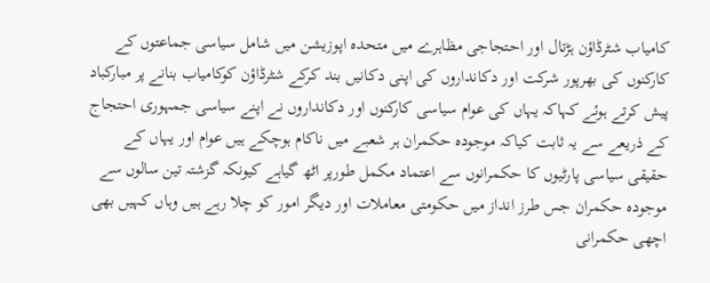کامیاب شٹرڈاؤن ہڑتال اور احتجاجی مظاہرے میں متحدہ اپوزیشن میں شامل سیاسی جماعتوں کے کارکنوں کی بھرپور شرکت اور دکانداروں کی اپنی دکانیں بند کرکے شٹرڈاؤن کوکامیاب بنانے پر مبارکباد پیش کرتے ہوئے کہاکہ یہاں کی عوام سیاسی کارکنوں اور دکانداروں نے اپنے سیاسی جمہوری احتجاج کے ذریعے سے یہ ثابت کیاکہ موجودہ حکمران ہر شعبے میں ناکام ہوچکے ہیں عوام اور یہاں کے حقیقی سیاسی پارٹیوں کا حکمرانوں سے اعتماد مکمل طورپر اٹھ گیاہے کیونکہ گزشتہ تین سالوں سے موجودہ حکمران جس طرز انداز میں حکومتی معاملات اور دیگر امور کو چلا رہے ہیں وہاں کہیں بھی اچھی حکمرانی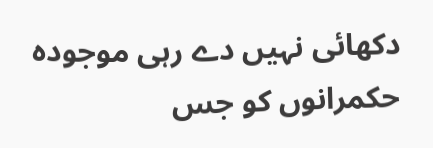دکھائی نہیں دے رہی موجودہ حکمرانوں کو جس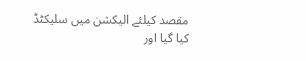مقصد کیلئے الیکشن میں سلیکٹڈ کیا گیا اور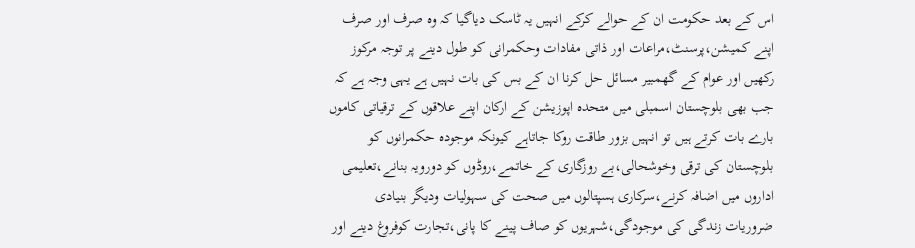اس کے بعد حکومت ان کے حوالے کرکے انہیں یہ ٹاسک دیاگیا کہ وہ صرف اور صرف اپنے کمیشن،پرسنٹ،مراعات اور ذاتی مفادات وحکمرانی کو طول دینے پر توجہ مرکوز رکھیں اور عوام کے گھمبیر مسائل حل کرنا ان کے بس کی بات نہیں ہے یہی وجہ ہے کہ جب بھی بلوچستان اسمبلی میں متحدہ اپوزیشن کے ارکان اپنے علاقوں کے ترقیاتی کاموں بارے بات کرتے ہیں تو انہیں بزور طاقت روکا جاتاہے کیونکہ موجودہ حکمرانوں کو بلوچستان کی ترقی وخوشحالی،بے روزگاری کے خاتمے،روڈوں کو دورویہ بنانے،تعلیمی اداروں میں اضافہ کرنے،سرکاری ہسپتالوں میں صحت کی سہولیات ودیگر بنیادی ضروریات زندگی کی موجودگی،شہریوں کو صاف پینے کا پانی،تجارت کوفروغ دینے اور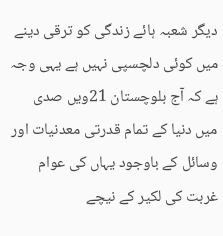دیگر شعبہ ہائے زندگی کو ترقی دینے میں کوئی دلچسپی نہیں ہے یہی وجہ ہے کہ آج بلوچستان 21ویں صدی میں دنیا کے تمام قدرتی معدنیات اور وسائل کے باوجود یہاں کی عوام غربت کی لکیر کے نیچے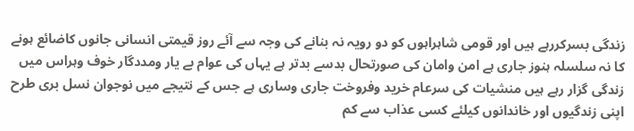زندگی بسرکررہے ہیں اور قومی شاہراہوں کو دو رویہ نہ بنانے کی وجہ سے آئے روز قیمتی انسانی جانوں کاضائع ہونے کا نہ سلسلہ ہنوز جاری ہے امن وامان کی صورتحال بدسے بدتر ہے یہاں کی عوام بے یار ومددگار خوف وہراس میں زندگی گزار رہے ہیں منشیات کی سرعام خرید وفروخت جاری وساری ہے جس کے نتیجے میں نوجوان نسل بری طرح اپنی زندگیوں اور خاندانوں کیلئے کسی عذاب سے کم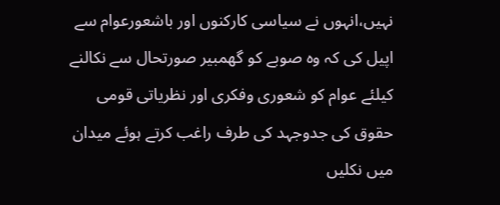نہیں،انہوں نے سیاسی کارکنوں اور باشعورعوام سے اپیل کی کہ وہ صوبے کو گھمبیر صورتحال سے نکالنے کیلئے عوام کو شعوری وفکری اور نظریاتی قومی حقوق کی جدوجہد کی طرف راغب کرتے ہوئے میدان میں نکلیں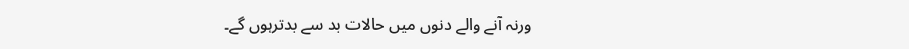ورنہ آنے والے دنوں میں حالات بد سے بدترہوں گے۔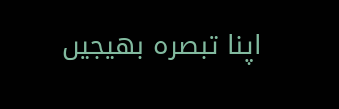اپنا تبصرہ بھیجیں